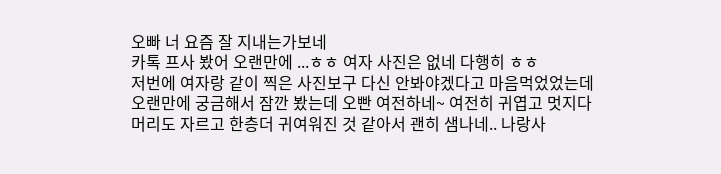오빠 너 요즘 잘 지내는가보네
카톡 프사 봤어 오랜만에 ...ㅎㅎ 여자 사진은 없네 다행히 ㅎㅎ
저번에 여자랑 같이 찍은 사진보구 다신 안봐야겠다고 마음먹었었는데
오랜만에 궁금해서 잠깐 봤는데 오빤 여전하네~ 여전히 귀엽고 멋지다
머리도 자르고 한층더 귀여워진 것 같아서 괜히 샘나네.. 나랑사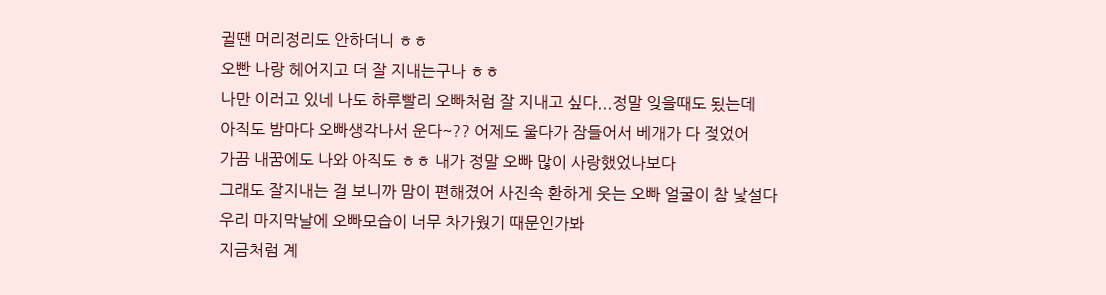귈땐 머리정리도 안하더니 ㅎㅎ
오빤 나랑 헤어지고 더 잘 지내는구나 ㅎㅎ
나만 이러고 있네 나도 하루빨리 오빠처럼 잘 지내고 싶다...정말 잊을때도 됬는데
아직도 밤마다 오빠생각나서 운다~?? 어제도 울다가 잠들어서 베개가 다 젖었어
가끔 내꿈에도 나와 아직도 ㅎㅎ 내가 정말 오빠 많이 사랑했었나보다
그래도 잘지내는 걸 보니까 맘이 편해졌어 사진속 환하게 웃는 오빠 얼굴이 참 낯설다
우리 마지막날에 오빠모습이 너무 차가웠기 때문인가봐
지금처럼 계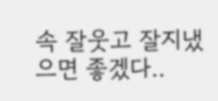속 잘웃고 잘지냈으면 좋겠다..